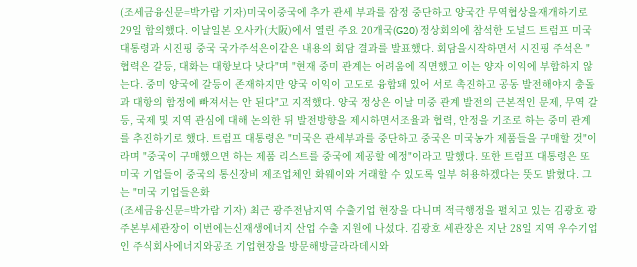(조세금융신문=박가람 기자)미국이중국에 추가 관세 부과를 잠정 중단하고 양국간 무역협상을재개하기로 29일 합의했다. 이날일본 오사카(大阪)에서 열린 주요 20개국(G20) 정상회의에 참석한 도널드 트럼프 미국 대통령과 시진핑 중국 국가주석은이같은 내용의 회담 결과를 발표했다. 회담을시작하면서 시진핑 주석은 "협력은 갈등, 대화는 대항보다 낫다"며 "현재 중미 관계는 어려움에 직면했고 이는 양자 이익에 부합하지 않는다. 중미 양국에 갈등이 존재하지만 양국 이익이 고도로 융합돼 있어 서로 촉진하고 공동 발전해야지 충돌과 대항의 함정에 빠져서는 안 된다"고 지적했다. 양국 정상은 이날 미중 관계 발전의 근본적인 문제, 무역 갈등, 국제 및 지역 관심에 대해 논의한 뒤 발전방향을 제시하면서조율과 협력, 안정을 기조로 하는 중미 관계를 추진하기로 했다. 트럼프 대통령은 "미국은 관세부과를 중단하고 중국은 미국농가 제품들을 구매할 것"이라며 "중국이 구매했으면 하는 제품 리스트를 중국에 제공할 예정"이라고 말했다. 또한 트럼프 대통령은 또 미국 기업들이 중국의 통신장비 제조업체인 화웨이와 거래할 수 있도록 일부 허용하겠다는 뜻도 밝혔다. 그는 "미국 기업들은화
(조세금융신문=박가람 기자) 최근 광주전남지역 수출기업 현장을 다니며 적극행정을 펼치고 있는 김광호 광주본부세관장이 이번에는신재생에너지 산업 수출 지원에 나섰다. 김광호 세관장은 지난 28일 지역 우수기업인 주식회사에너지와공조 기업현장을 방문해방글라라데시와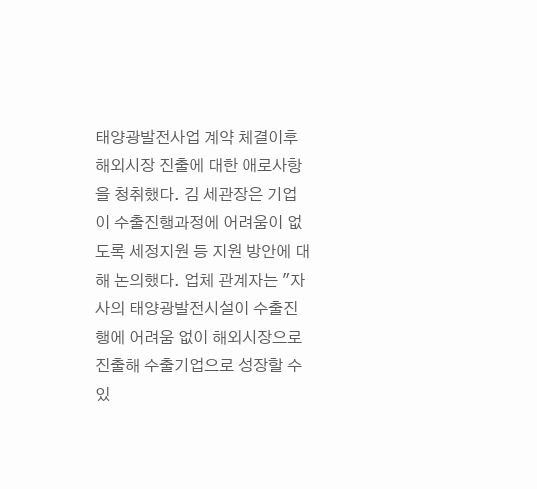태양광발전사업 계약 체결이후 해외시장 진출에 대한 애로사항을 청취했다. 김 세관장은 기업이 수출진행과정에 어려움이 없도록 세정지원 등 지원 방안에 대해 논의했다. 업체 관계자는 "자사의 태양광발전시설이 수출진행에 어려움 없이 해외시장으로 진출해 수출기업으로 성장할 수 있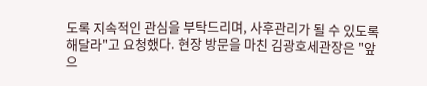도록 지속적인 관심을 부탁드리며, 사후관리가 될 수 있도록 해달라"고 요청했다. 현장 방문을 마친 김광호세관장은 "앞으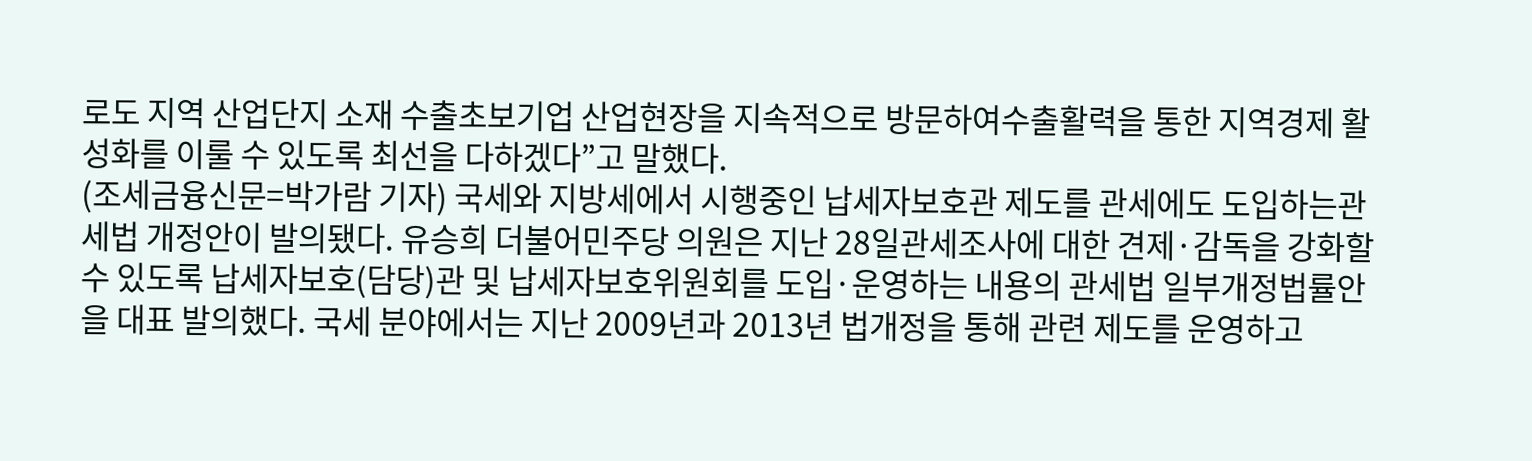로도 지역 산업단지 소재 수출초보기업 산업현장을 지속적으로 방문하여수출활력을 통한 지역경제 활성화를 이룰 수 있도록 최선을 다하겠다”고 말했다.
(조세금융신문=박가람 기자) 국세와 지방세에서 시행중인 납세자보호관 제도를 관세에도 도입하는관세법 개정안이 발의됐다. 유승희 더불어민주당 의원은 지난 28일관세조사에 대한 견제·감독을 강화할 수 있도록 납세자보호(담당)관 및 납세자보호위원회를 도입·운영하는 내용의 관세법 일부개정법률안을 대표 발의했다. 국세 분야에서는 지난 2009년과 2013년 법개정을 통해 관련 제도를 운영하고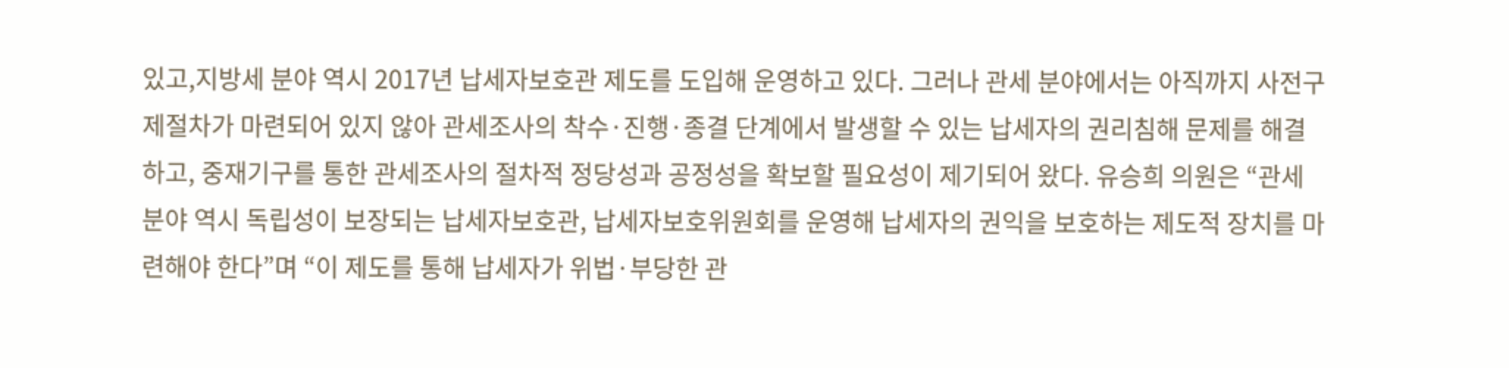있고,지방세 분야 역시 2017년 납세자보호관 제도를 도입해 운영하고 있다. 그러나 관세 분야에서는 아직까지 사전구제절차가 마련되어 있지 않아 관세조사의 착수·진행·종결 단계에서 발생할 수 있는 납세자의 권리침해 문제를 해결하고, 중재기구를 통한 관세조사의 절차적 정당성과 공정성을 확보할 필요성이 제기되어 왔다. 유승희 의원은 “관세 분야 역시 독립성이 보장되는 납세자보호관, 납세자보호위원회를 운영해 납세자의 권익을 보호하는 제도적 장치를 마련해야 한다”며 “이 제도를 통해 납세자가 위법·부당한 관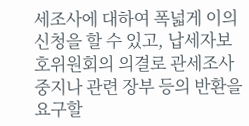세조사에 대하여 폭넓게 이의신청을 할 수 있고, 납세자보호위원회의 의결로 관세조사 중지나 관련 장부 등의 반환을 요구할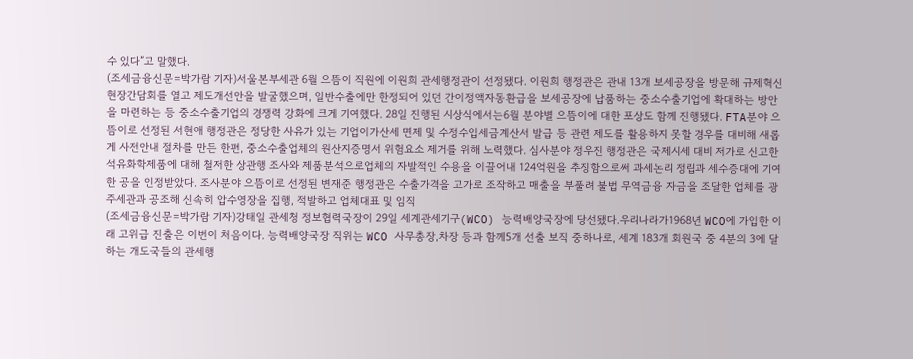수 있다”고 말했다.
(조세금융신문=박가람 기자)서울본부세관 6월 으뜸이 직원에 이원희 관세행정관이 선정됐다. 이원희 행정관은 관내 13개 보세공장을 방문해 규제혁신 현장간담회를 열고 제도개선안을 발굴했으며, 일반수출에만 한정되어 있던 간이정액자동환급을 보세공장에 납품하는 중소수출기업에 확대하는 방안을 마련하는 등 중소수출기업의 경쟁력 강화에 크게 기여했다. 28일 진행된 시상식에서는6월 분야별 으뜸이에 대한 포상도 함께 진행됐다. FTA분야 으뜸이로 선정된 서현애 행정관은 정당한 사유가 있는 기업이가산세 면제 및 수정수입세금계산서 발급 등 관련 제도를 활용하지 못할 경우를 대비해 새롭게 사전안내 절차를 만든 한편, 중소수출업체의 원산지증명서 위험요소 제거를 위해 노력했다. 심사분야 정우진 행정관은 국제시세 대비 저가로 신고한 석유화학제품에 대해 철저한 상관행 조사와 제품분석으로업체의 자발적인 수용을 이끌어내 124억원을 추징함으로써 과세논리 정립과 세수증대에 기여한 공을 인정받았다. 조사분야 으뜸이로 선정된 변재준 행정관은 수출가격을 고가로 조작하고 매출을 부풀려 불법 무역금융 자금을 조달한 업체를 광주세관과 공조해 신속히 압수영장을 집행, 적발하고 업체대표 및 임직
(조세금융신문=박가람 기자)강태일 관세청 정보협력국장이 29일 세계관세기구(WCO) 능력배양국장에 당선됐다.우리나라가1968년 WCO에 가입한 이래 고위급 진출은 이번이 처음이다. 능력배양국장 직위는 WCO 사무총장,차장 등과 함께5개 선출 보직 중하나로, 세계 183개 회원국 중 4분의 3에 달하는 개도국들의 관세행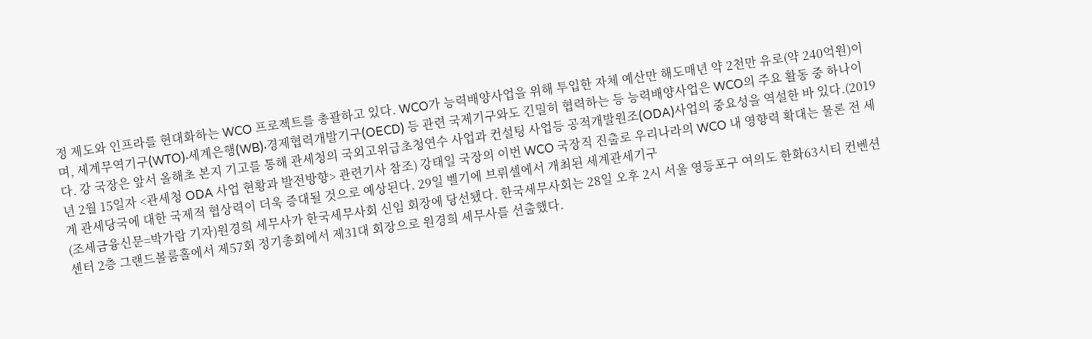정 제도와 인프라를 현대화하는 WCO 프로젝트를 총괄하고 있다. WCO가 능력배양사업을 위해 투입한 자체 예산만 해도매년 약 2천만 유로(약 240억원)이며, 세계무역기구(WTO)‧세계은행(WB)‧경제협력개발기구(OECD) 등 관련 국제기구와도 긴밀히 협력하는 등 능력배양사업은 WCO의 주요 활동 중 하나이다. 강 국장은 앞서 올해초 본지 기고를 통해 관세청의 국외고위급초청연수 사업과 컨설팅 사업등 공적개발원조(ODA)사업의 중요성을 역설한 바 있다.(2019년 2월 15일자 <관세청 ODA 사업 현황과 발전방향> 관련기사 참조) 강태일 국장의 이번 WCO 국장직 진출로 우리나라의 WCO 내 영향력 확대는 물론 전 세계 관세당국에 대한 국제적 협상력이 더욱 증대될 것으로 예상된다. 29일 벨기에 브뤼셀에서 개최된 세계관세기구
(조세금융신문=박가람 기자)원경희 세무사가 한국세무사회 신임 회장에 당선됐다. 한국세무사회는 28일 오후 2시 서울 영등포구 여의도 한화63시티 컨벤션센터 2층 그랜드볼룸홀에서 제57회 정기총회에서 제31대 회장으로 원경희 세무사를 선출했다.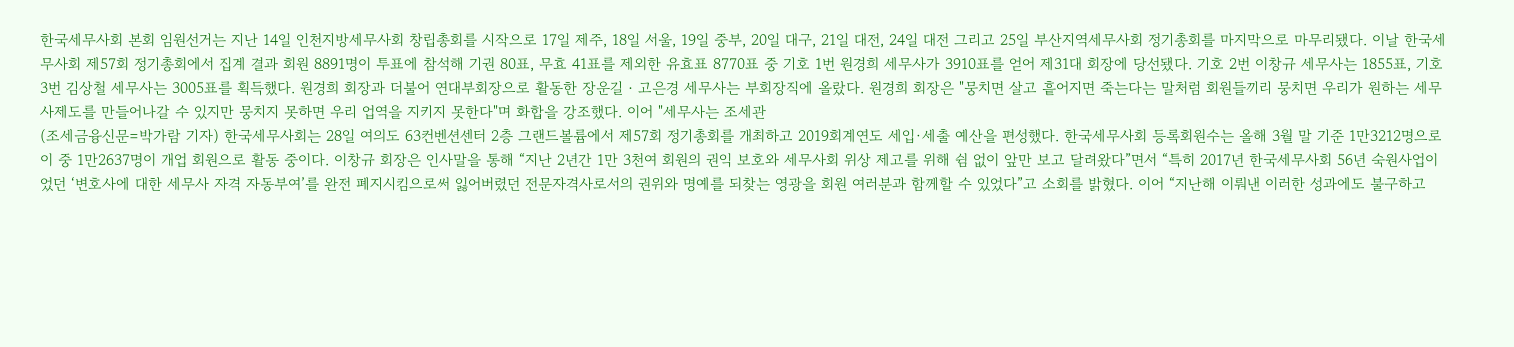한국세무사회 본회 임원선거는 지난 14일 인천지방세무사회 창립총회를 시작으로 17일 제주, 18일 서울, 19일 중부, 20일 대구, 21일 대전, 24일 대전 그리고 25일 부산지역세무사회 정기총회를 마지막으로 마무리됐다. 이날 한국세무사회 제57회 정기총회에서 집계 결과 회원 8891명이 투표에 참석해 기권 80표, 무효 41표를 제외한 유효표 8770표 중 기호 1번 원경희 세무사가 3910표를 얻어 제31대 회장에 당선됐다. 기호 2번 이창규 세무사는 1855표, 기호 3번 김상철 세무사는 3005표를 획득했다. 원경희 회장과 더불어 연대부회장으로 활동한 장운길‧고은경 세무사는 부회장직에 올랐다. 원경희 회장은 "뭉치면 살고 흩어지면 죽는다는 말처럼 회원들끼리 뭉치면 우리가 원하는 세무사제도를 만들어나갈 수 있지만 뭉치지 못하면 우리 업역을 지키지 못한다"며 화합을 강조했다. 이어 "세무사는 조세관
(조세금융신문=박가람 기자) 한국세무사회는 28일 여의도 63컨벤션센터 2층 그랜드볼륨에서 제57회 정기총회를 개최하고 2019회계연도 세입·세출 예산을 편성했다. 한국세무사회 등록회원수는 올해 3월 말 기준 1만3212명으로 이 중 1만2637명이 개업 회원으로 활동 중이다. 이창규 회장은 인사말을 통해 “지난 2년간 1만 3천여 회원의 권익 보호와 세무사회 위상 제고를 위해 쉼 없이 앞만 보고 달려왔다”면서 “특히 2017년 한국세무사회 56년 숙원사업이었던 ‘변호사에 대한 세무사 자격 자동부여’를 완전 폐지시킴으로써 잃어버렸던 전문자격사로서의 권위와 명예를 되찾는 영광을 회원 여러분과 함께할 수 있었다”고 소회를 밝혔다. 이어 “지난해 이뤄낸 이러한 성과에도 불구하고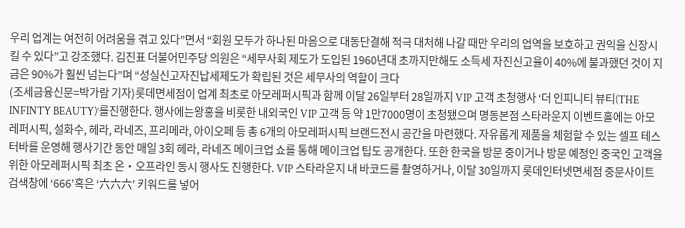우리 업계는 여전히 어려움을 겪고 있다”면서 “회원 모두가 하나된 마음으로 대동단결해 적극 대처해 나갈 때만 우리의 업역을 보호하고 권익을 신장시킬 수 있다”고 강조했다. 김진표 더불어민주당 의원은 “세무사회 제도가 도입된 1960년대 초까지만해도 소득세 자진신고율이 40%에 불과했던 것이 지금은 90%가 훨씬 넘는다”며 “성실신고자진납세제도가 확립된 것은 세무사의 역할이 크다
(조세금융신문=박가람 기자)롯데면세점이 업계 최초로 아모레퍼시픽과 함께 이달 26일부터 28일까지 VIP 고객 초청행사 ‘더 인피니티 뷰티(THE INFINTY BEAUTY)’를진행한다. 행사에는왕홍을 비롯한 내외국인 VIP 고객 등 약 1만7000명이 초청됐으며 명동본점 스타라운지 이벤트홀에는 아모레퍼시픽, 설화수, 헤라, 라네즈, 프리메라, 아이오페 등 총 6개의 아모레퍼시픽 브랜드전시 공간을 마련했다. 자유롭게 제품을 체험할 수 있는 셀프 테스터바를 운영해 행사기간 동안 매일 3회 헤라, 라네즈 메이크업 쇼를 통해 메이크업 팁도 공개한다. 또한 한국을 방문 중이거나 방문 예정인 중국인 고객을 위한 아모레퍼시픽 최초 온‧오프라인 동시 행사도 진행한다. VIP 스타라운지 내 바코드를 촬영하거나, 이달 30일까지 롯데인터넷면세점 중문사이트 검색창에 ‘666’혹은 ‘六六六’ 키워드를 넣어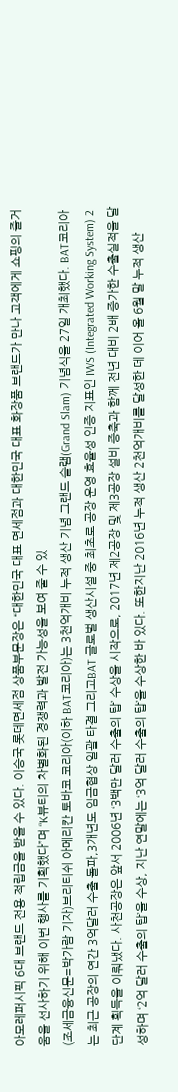아모레퍼시픽 6대 브랜드 전용 적립금을 받을 수 있다. 이승국 롯데면세점 상품부문장은 “대한민국 대표 면세점과 대한민국 대표 화장품 브랜드가 만나 고객에게 쇼핑의 즐거움을 선사하기 위해 이번 행사를 기획했다”며 “K뷰티의 차별화된 경쟁력과 발전 가능성을 보여 줄 수 있
(조세금융신문=박가람 기자)브리티쉬 아메리칸 토바코 코리아(이하 BAT코리아)는 3천억개비 누적 생산 기념 그랜드 슬램(Grand Slam) 기념식을 27일 개최했다. BAT코리아는 최근 공장의 연간 3억달러 수출 돌파,3개년도 임금협상 일괄 타결 그리고BAT 글로벌 생산시설 중 최초로 공장 운영 효율성 인증 지표인 IWS (Integrated Working System) 2단계 획득을 이뤄냈다. 사천공장은 앞서 2006년 ‘3백만 달러 수출의 탑’ 수상을 시작으로, 2017년 제2공장 및 제3공장 설비 증축과 함께 전년 대비 2배 증가한 수출실적을 달성하며 ‘2억 달러 수출의 탑’을 수상, 지난 연말에는 ‘3억 달러 수출의 탑’을 수상한 바 있다. 또한지난 2016년 누적 생산 2천억개비를 달성한 데 이어 올 6월 말 누적 생산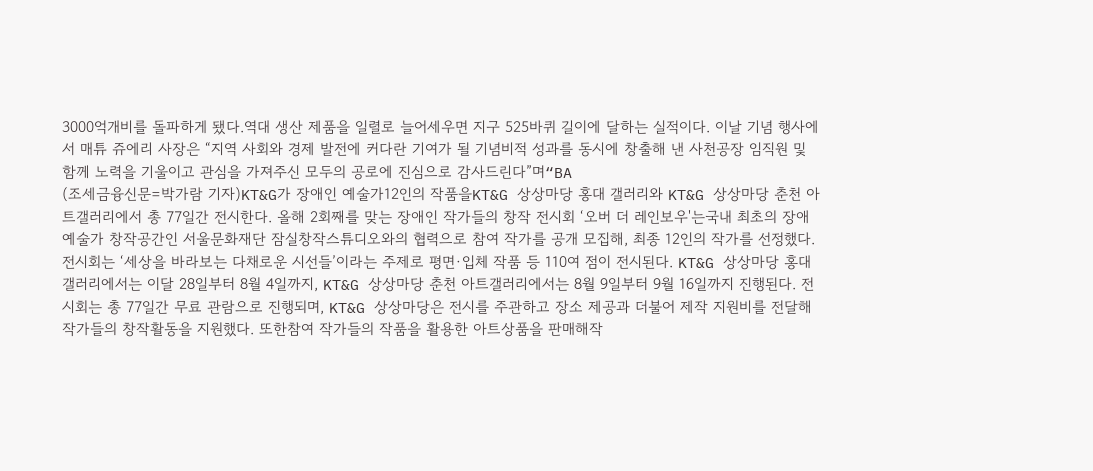3000억개비를 돌파하게 됐다.역대 생산 제품을 일렬로 늘어세우면 지구 525바퀴 길이에 달하는 실적이다. 이날 기념 행사에서 매튜 쥬에리 사장은 “지역 사회와 경제 발전에 커다란 기여가 될 기념비적 성과를 동시에 창출해 낸 사천공장 임직원 및 함께 노력을 기울이고 관심을 가져주신 모두의 공로에 진심으로 감사드린다”며“BA
(조세금융신문=박가람 기자)KT&G가 장애인 예술가12인의 작품을KT&G 상상마당 홍대 갤러리와 KT&G 상상마당 춘천 아트갤러리에서 총 77일간 전시한다. 올해 2회째를 맞는 장애인 작가들의 창작 전시회 ‘오버 더 레인보우'는국내 최초의 장애예술가 창작공간인 서울문화재단 잠실창작스튜디오와의 협력으로 참여 작가를 공개 모집해, 최종 12인의 작가를 선정했다. 전시회는 ‘세상을 바라보는 다채로운 시선들’이라는 주제로 평면·입체 작품 등 110여 점이 전시된다. KT&G 상상마당 홍대 갤러리에서는 이달 28일부터 8월 4일까지, KT&G 상상마당 춘천 아트갤러리에서는 8월 9일부터 9월 16일까지 진행된다. 전시회는 총 77일간 무료 관람으로 진행되며, KT&G 상상마당은 전시를 주관하고 장소 제공과 더불어 제작 지원비를 전달해 작가들의 창작활동을 지원했다. 또한참여 작가들의 작품을 활용한 아트상품을 판매해작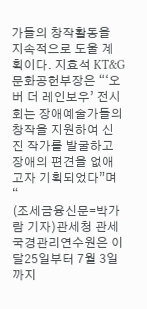가들의 창작활동을 지속적으로 도울 계획이다. 지효석 KT&G 문화공헌부장은 “‘오버 더 레인보우’ 전시회는 장애예술가들의 창작을 지원하여 신진 작가를 발굴하고 장애의 편견을 없애고자 기획되었다”며 “
(조세금융신문=박가람 기자)관세청 관세국경관리연수원은 이달25일부터 7월 3일까지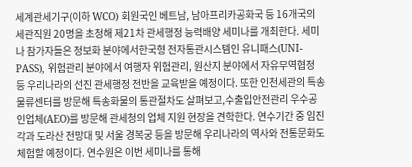세계관세기구(이하 WCO) 회원국인 베트남, 남아프리카공화국 등 16개국의 세관직원 20명을 초청해 제21차 관세행정 능력배양 세미나를 개최한다. 세미나 참가자들은 정보화 분야에서한국형 전자통관시스템인 유니패스(UNI-PASS), 위험관리 분야에서 여행자 위험관리, 원산지 분야에서 자유무역협정 등 우리나라의 선진 관세행정 전반을 교육받을 예정이다. 또한 인천세관의 특송물류센터를 방문해 특송화물의 통관절차도 살펴보고,수출입안전관리 우수공인업체(AEO)를 방문해 관세청의 업체 지원 현장을 견학한다. 연수기간 중 임진각과 도라산 전망대 및 서울 경복궁 등을 방문해 우리나라의 역사와 전통문화도 체험할 예정이다. 연수원은 이번 세미나를 통해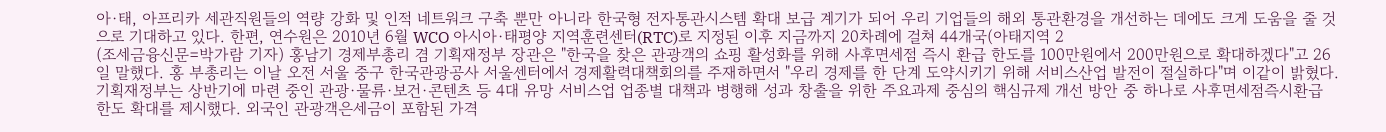아·태, 아프리카 세관직원들의 역량 강화 및 인적 네트워크 구축 뿐만 아니라 한국형 전자통관시스템 확대 보급 계기가 되어 우리 기업들의 해외 통관환경을 개선하는 데에도 크게 도움을 줄 것으로 기대하고 있다. 한편, 연수원은 2010년 6월 WCO 아시아·태평양 지역훈련센터(RTC)로 지정된 이후 지금까지 20차례에 걸쳐 44개국(아태지역 2
(조세금융신문=박가람 기자) 홍남기 경제부총리 겸 기획재정부 장관은 "한국을 찾은 관광객의 쇼핑 활성화를 위해 사후면세점 즉시 환급 한도를 100만원에서 200만원으로 확대하겠다"고 26일 말했다. 홍 부총리는 이날 오전 서울 중구 한국관광공사 서울센터에서 경제활력대책회의를 주재하면서 "우리 경제를 한 단계 도약시키기 위해 서비스산업 발전이 절실하다"며 이같이 밝혔다. 기획재정부는 상반기에 마련 중인 관광·물류·보건·콘텐츠 등 4대 유망 서비스업 업종별 대책과 병행해 성과 창출을 위한 주요과제 중심의 핵심규제 개선 방안 중 하나로 사후면세점즉시환급 한도 확대를 제시했다. 외국인 관광객은세금이 포함된 가격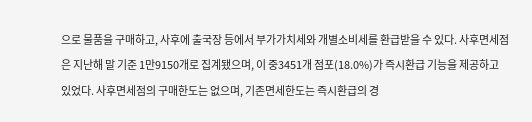으로 물품을 구매하고, 사후에 출국장 등에서 부가가치세와 개별소비세를 환급받을 수 있다. 사후면세점은 지난해 말 기준 1만9150개로 집계됐으며, 이 중3451개 점포(18.0%)가 즉시환급 기능을 제공하고 있었다. 사후면세점의 구매한도는 없으며, 기존면세한도는 즉시환급의 경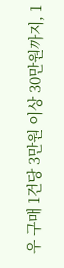우 구매 1건당 3만원 이상 30만원까지, 1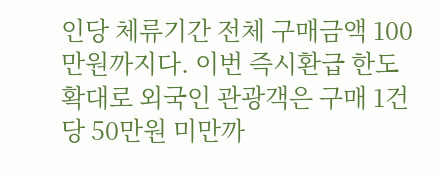인당 체류기간 전체 구매금액 100만원까지다. 이번 즉시환급 한도 확대로 외국인 관광객은 구매 1건당 50만원 미만까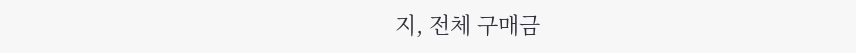지, 전체 구매금